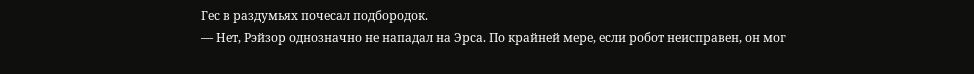Гес в раздумьях почесал подбородок.
— Нет, Рэйзор однозначно не нападал на Эрса. По крайней мере, если робот неисправен, он мог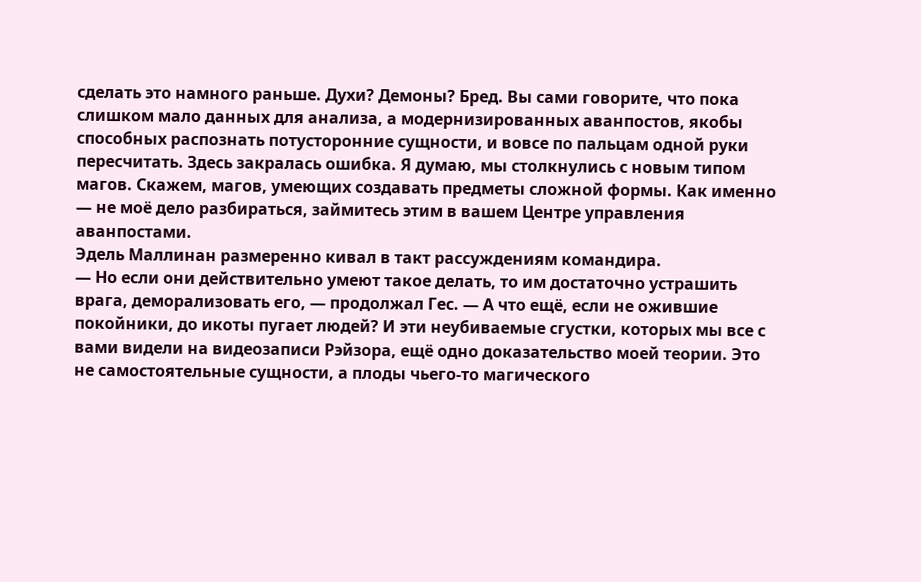сделать это намного раньше. Духи? Демоны? Бред. Вы сами говорите, что пока слишком мало данных для анализа, а модернизированных аванпостов, якобы способных распознать потусторонние сущности, и вовсе по пальцам одной руки пересчитать. Здесь закралась ошибка. Я думаю, мы столкнулись с новым типом магов. Скажем, магов, умеющих создавать предметы сложной формы. Как именно — не моё дело разбираться, займитесь этим в вашем Центре управления аванпостами.
Эдель Маллинан размеренно кивал в такт рассуждениям командира.
— Но если они действительно умеют такое делать, то им достаточно устрашить врага, деморализовать его, — продолжал Гес. — А что ещё, если не ожившие покойники, до икоты пугает людей? И эти неубиваемые сгустки, которых мы все с вами видели на видеозаписи Рэйзора, ещё одно доказательство моей теории. Это не самостоятельные сущности, а плоды чьего-то магического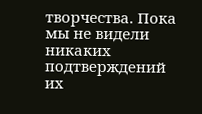творчества. Пока мы не видели никаких подтверждений их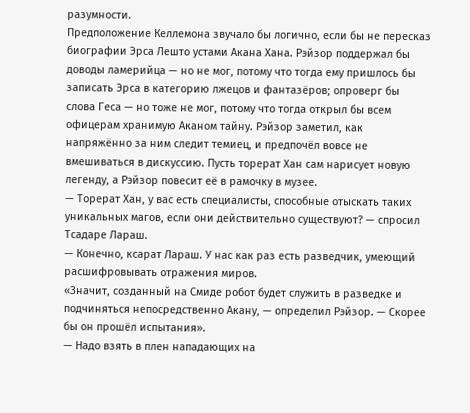разумности.
Предположение Келлемона звучало бы логично, если бы не пересказ биографии Эрса Лешто устами Акана Хана. Рэйзор поддержал бы доводы ламерийца — но не мог, потому что тогда ему пришлось бы записать Эрса в категорию лжецов и фантазёров; опроверг бы слова Геса — но тоже не мог, потому что тогда открыл бы всем офицерам хранимую Аканом тайну. Рэйзор заметил, как напряжённо за ним следит темиец, и предпочёл вовсе не вмешиваться в дискуссию. Пусть торерат Хан сам нарисует новую легенду, а Рэйзор повесит её в рамочку в музее.
— Торерат Хан, у вас есть специалисты, способные отыскать таких уникальных магов, если они действительно существуют? — спросил Тсадаре Лараш.
— Конечно, ксарат Лараш. У нас как раз есть разведчик, умеющий расшифровывать отражения миров.
«Значит, созданный на Смиде робот будет служить в разведке и подчиняться непосредственно Акану, — определил Рэйзор. — Скорее бы он прошёл испытания».
— Надо взять в плен нападающих на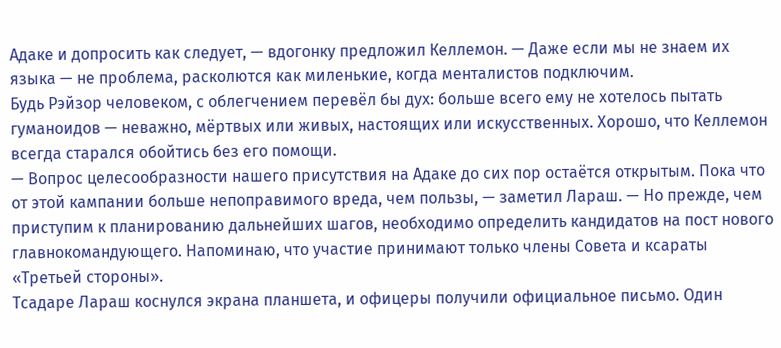Адаке и допросить как следует, — вдогонку предложил Келлемон. — Даже если мы не знаем их языка — не проблема, расколются как миленькие, когда менталистов подключим.
Будь Рэйзор человеком, с облегчением перевёл бы дух: больше всего ему не хотелось пытать гуманоидов — неважно, мёртвых или живых, настоящих или искусственных. Хорошо, что Келлемон всегда старался обойтись без его помощи.
— Вопрос целесообразности нашего присутствия на Адаке до сих пор остаётся открытым. Пока что от этой кампании больше непоправимого вреда, чем пользы, — заметил Лараш. — Но прежде, чем приступим к планированию дальнейших шагов, необходимо определить кандидатов на пост нового главнокомандующего. Напоминаю, что участие принимают только члены Совета и ксараты «Третьей стороны».
Тсадаре Лараш коснулся экрана планшета, и офицеры получили официальное письмо. Один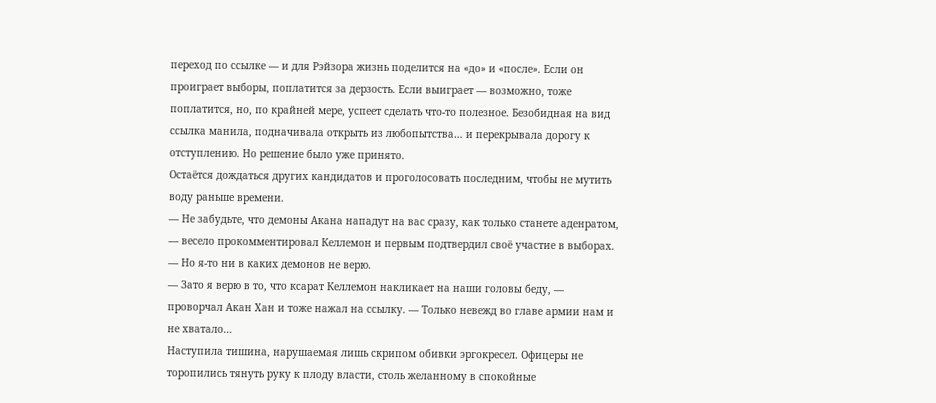переход по ссылке — и для Рэйзора жизнь поделится на «до» и «после». Если он проиграет выборы, поплатится за дерзость. Если выиграет — возможно, тоже поплатится, но, по крайней мере, успеет сделать что-то полезное. Безобидная на вид ссылка манила, подначивала открыть из любопытства… и перекрывала дорогу к отступлению. Но решение было уже принято.
Остаётся дождаться других кандидатов и проголосовать последним, чтобы не мутить воду раньше времени.
— Не забудьте, что демоны Акана нападут на вас сразу, как только станете аденратом, — весело прокомментировал Келлемон и первым подтвердил своё участие в выборах. — Но я-то ни в каких демонов не верю.
— Зато я верю в то, что ксарат Келлемон накликает на наши головы беду, — проворчал Акан Хан и тоже нажал на ссылку. — Только невежд во главе армии нам и не хватало…
Наступила тишина, нарушаемая лишь скрипом обивки эргокресел. Офицеры не торопились тянуть руку к плоду власти, столь желанному в спокойные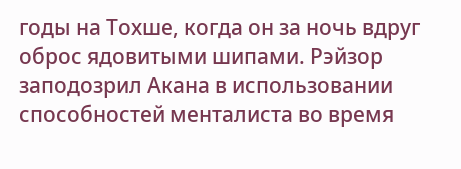годы на Тохше, когда он за ночь вдруг оброс ядовитыми шипами. Рэйзор заподозрил Акана в использовании способностей менталиста во время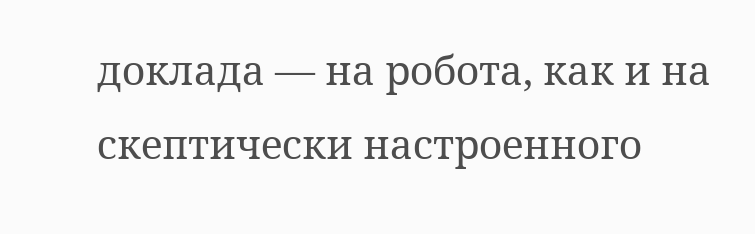доклада — на робота, как и на скептически настроенного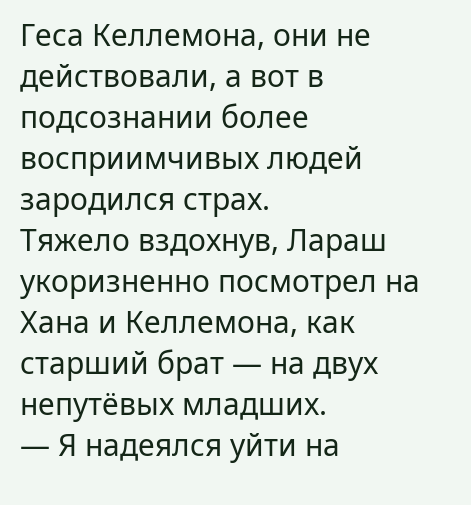Геса Келлемона, они не действовали, а вот в подсознании более восприимчивых людей зародился страх.
Тяжело вздохнув, Лараш укоризненно посмотрел на Хана и Келлемона, как старший брат — на двух непутёвых младших.
— Я надеялся уйти на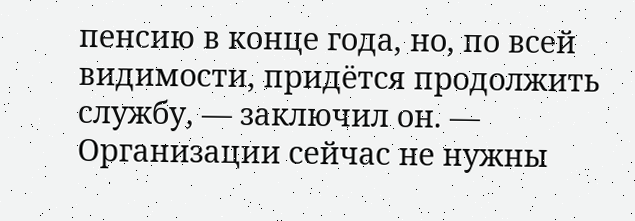пенсию в конце года, но, по всей видимости, придётся продолжить службу, — заключил он. — Организации сейчас не нужны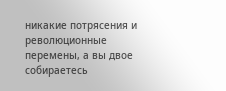никакие потрясения и революционные перемены, а вы двое собираетесь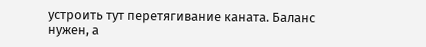устроить тут перетягивание каната. Баланс нужен, а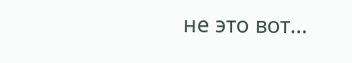не это вот…